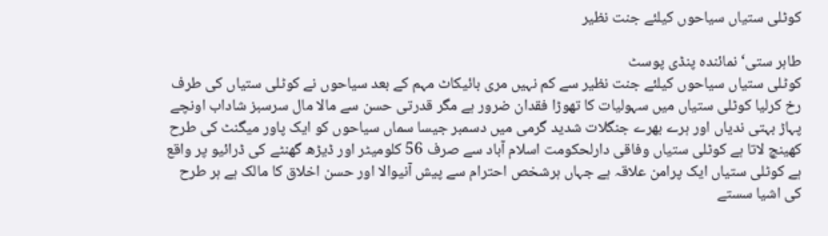کوٹلی ستیاں سیاحوں کیلئے جنت نظیر

طاہر ستی‘ نمائندہ پنڈی پوسٹ
کوٹلی ستیاں سیاحوں کیلئے جنت نظیر سے کم نہیں مری بائیکاٹ مہم کے بعد سیاحوں نے کوٹلی ستیاں کی طرف رخ کرلیا کوٹلی ستیاں میں سہولیات کا تھوڑا فقدان ضرور ہے مگر قدرتی حسن سے مالا مال سرسبز شاداب اونچے پہاڑ بہتی ندیاں اور ہرے بھرے جنگلات شدید گرمی میں دسمبر جیسا سماں سیاحوں کو ایک پاور میگنٹ کی طرح کھینچ لاتا ہے کوٹلی ستیاں وفاقی دارلحکومت اسلام آباد سے صرف 56 کلومیٹر اور ڈیڑھ گھنٹے کی ڈرائیو پر واقع ہے کوٹلی ستیاں ایک پرامن علاقہ ہے جہاں ہرشخص احترام سے پیش آنیوالا اور حسن اخلاق کا مالک ہے ہر طرح کی اشیا سستے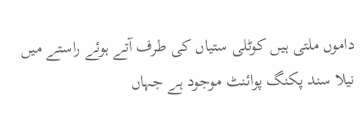داموں ملتی ہیں کوٹلی ستیاں کی طرف آتے ہوئے راستے میں نیلا سند پکنگ پوائنٹ موجود ہے جہاں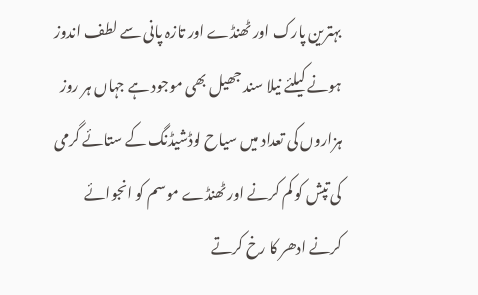بہترین پارک اور ٹھنڈے اور تازہ پانی سے لطف اندوز ہونے کیلئے نیلا سند جھیل بھی موجود ہے جہاں ہر روز ہزاروں کی تعداد میں سیاح لوڈشیڈنگ کے ستائے گرمی کی تپش کو کم کرنے اور ٹھنڈے موسم کو انجوائے کرنے ادھر کا رخ کرتے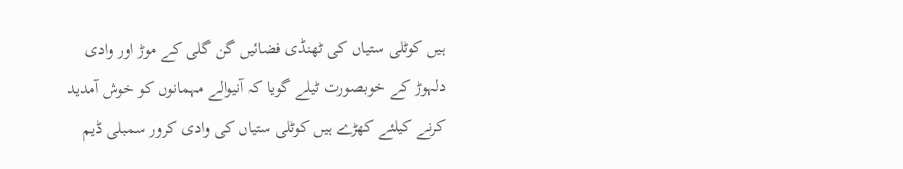ہیں کوٹلی ستیاں کی ٹھنڈی فضائیں گن گلی کے موڑ اور وادی دلہوڑ کے خوبصورت ٹیلے گویا کہ آنیوالے مہمانوں کو خوش آمدید کرنے کیلئے کھڑے ہیں کوٹلی ستیاں کی وادی کرور سمبلی ڈیم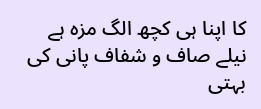کا اپنا ہی کچھ الگ مزہ ہے نیلے صاف و شفاف پانی کی بہتی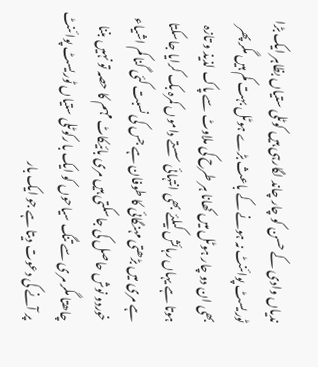ندیاں وادی کے حسن کو چار چاند لگارہی ہیں کوٹلی ستیاں بظاہر ایک بڑا ٹوریسٹ پوائنٹ نہ ہونے کے باعث بڑے ہوٹل بہت کم ہیں مگر پھر بھی ان دو چار ہوٹل میں کھانا ہر طرح کی ملاوٹ سے پاک لذیذ و تازہ ہوتا ہے یہاں رہائش کیلئے بھی انتہائی سستے داموں کمرہ بک کرایا جاسکتا ہے مری میں بڑھتی مہنگائی کا طوفان ہے جس کی نسبت کئی گنا کم اشیاء خوردو نوش حاصل کی جاسکتی ہیں مری بائیکاٹ مہم کا حصہ تو نہیں بننا چاھتا مگر مری سے تنگ سیاحوں کو ایک با رکوٹلی ستیاں ٹوریسٹ پوائنٹ پر آنے کی دعوت دیتا ہے جو ایک بار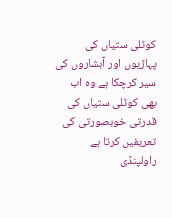کوٹلی ستیاں کی پہاڑیوں اور آبشاروں کی سیر کرچکا ہے وہ اب بھی کوٹلی ستیاں کی قدرتی خوبصورتی کی تعریفیں کرتا ہے راولپنڈی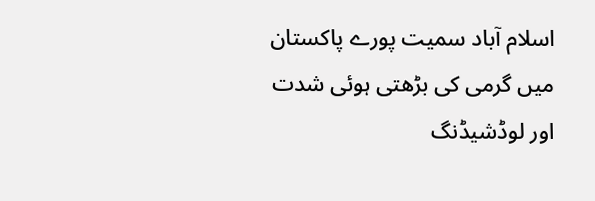اسلام آباد سمیت پورے پاکستان میں گرمی کی بڑھتی ہوئی شدت اور لوڈشیڈنگ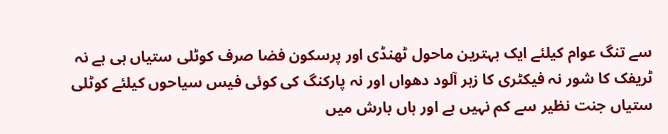سے تنگ عوام کیلئے ایک بہترین ماحول ٹھنڈی اور پرسکون فضا صرف کوٹلی ستیاں ہی ہے نہ ٹریفک کا شور نہ فیکٹری کا زہر آلود دھواں اور نہ پارکنگ کی کوئی فیس سیاحوں کیلئے کوٹلی ستیاں جنت نظیر سے کم نہیں ہے اور ہاں بارش میں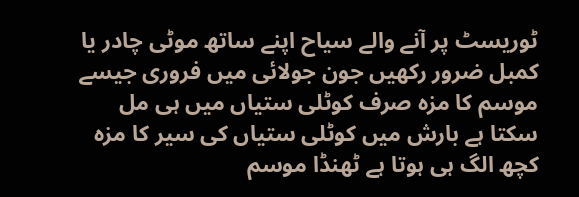ٹوریسٹ پر آنے والے سیاح اپنے ساتھ موٹی چادر یا کمبل ضرور رکھیں جون جولائی میں فروری جیسے موسم کا مزہ صرف کوٹلی ستیاں میں ہی مل سکتا ہے بارش میں کوٹلی ستیاں کی سیر کا مزہ کچھ الگ ہی ہوتا ہے ٹھنڈا موسم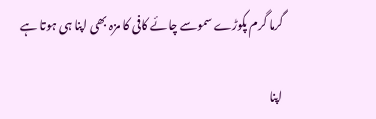گرما گرم پکوڑے سموسے چائے کافی کا مزہ بھی اپنا ہی ہوتا ہے

اپنا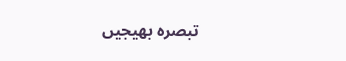تبصرہ بھیجیں